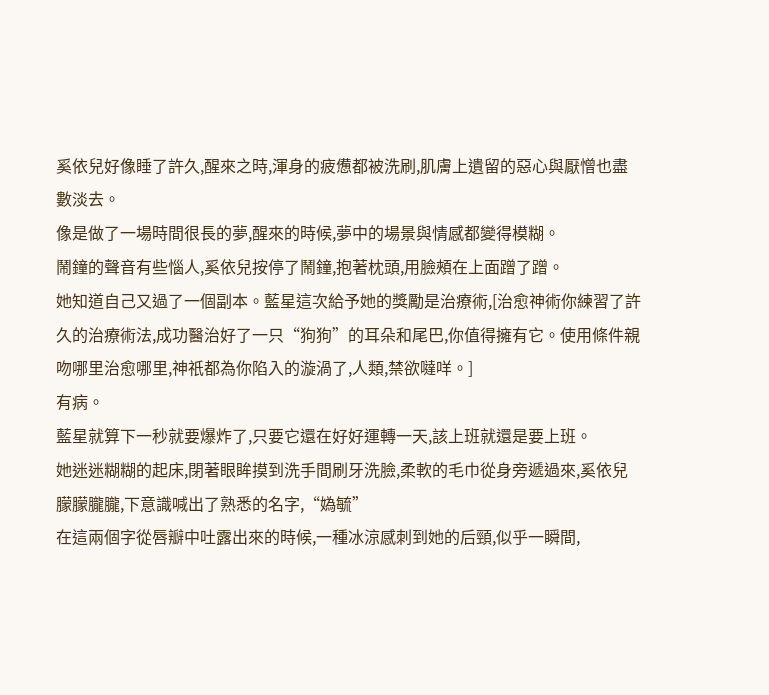奚依兒好像睡了許久,醒來之時,渾身的疲憊都被洗刷,肌膚上遺留的惡心與厭憎也盡數淡去。
像是做了一場時間很長的夢,醒來的時候,夢中的場景與情感都變得模糊。
鬧鐘的聲音有些惱人,奚依兒按停了鬧鐘,抱著枕頭,用臉頰在上面蹭了蹭。
她知道自己又過了一個副本。藍星這次給予她的獎勵是治療術,[治愈神術你練習了許久的治療術法,成功醫治好了一只“狗狗”的耳朵和尾巴,你值得擁有它。使用條件親吻哪里治愈哪里,神祇都為你陷入的漩渦了,人類,禁欲噠咩。]
有病。
藍星就算下一秒就要爆炸了,只要它還在好好運轉一天,該上班就還是要上班。
她迷迷糊糊的起床,閉著眼眸摸到洗手間刷牙洗臉,柔軟的毛巾從身旁遞過來,奚依兒朦朦朧朧,下意識喊出了熟悉的名字,“媯毓”
在這兩個字從唇瓣中吐露出來的時候,一種冰涼感刺到她的后頸,似乎一瞬間,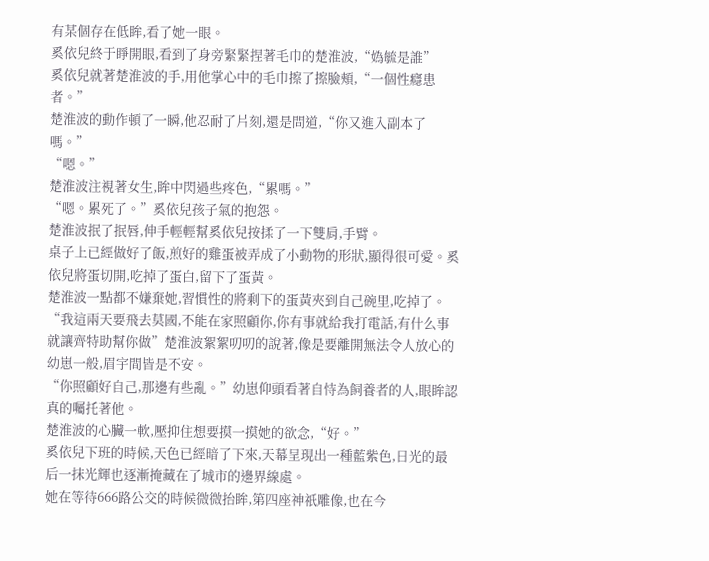有某個存在低眸,看了她一眼。
奚依兒終于睜開眼,看到了身旁緊緊捏著毛巾的楚淮波,“媯毓是誰”
奚依兒就著楚淮波的手,用他掌心中的毛巾擦了擦臉頰,“一個性癮患者。”
楚淮波的動作頓了一瞬,他忍耐了片刻,還是問道,“你又進入副本了嗎。”
“嗯。”
楚淮波注視著女生,眸中閃過些疼色,“累嗎。”
“嗯。累死了。”奚依兒孩子氣的抱怨。
楚淮波抿了抿唇,伸手輕輕幫奚依兒按揉了一下雙肩,手臂。
桌子上已經做好了飯,煎好的雞蛋被弄成了小動物的形狀,顯得很可愛。奚依兒將蛋切開,吃掉了蛋白,留下了蛋黃。
楚淮波一點都不嫌棄她,習慣性的將剩下的蛋黃夾到自己碗里,吃掉了。
“我這兩天要飛去莫國,不能在家照顧你,你有事就給我打電話,有什么事就讓齊特助幫你做”楚淮波絮絮叨叨的說著,像是要離開無法令人放心的幼崽一般,眉宇間皆是不安。
“你照顧好自己,那邊有些亂。”幼崽仰頭看著自恃為飼養者的人,眼眸認真的囑托著他。
楚淮波的心臟一軟,壓抑住想要摸一摸她的欲念,“好。”
奚依兒下班的時候,天色已經暗了下來,天幕呈現出一種藍紫色,日光的最后一抹光輝也逐漸掩藏在了城市的邊界線處。
她在等待666路公交的時候微微抬眸,第四座神祇雕像,也在今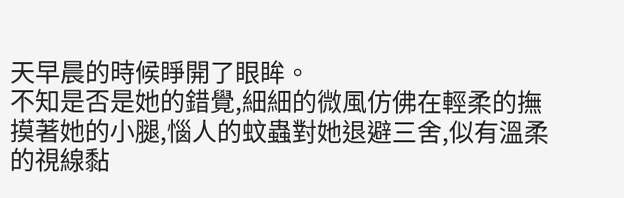天早晨的時候睜開了眼眸。
不知是否是她的錯覺,細細的微風仿佛在輕柔的撫摸著她的小腿,惱人的蚊蟲對她退避三舍,似有溫柔的視線黏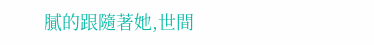膩的跟隨著她,世間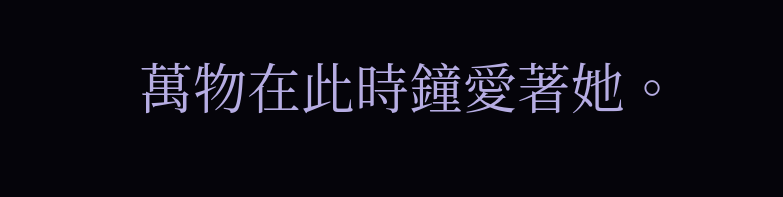萬物在此時鐘愛著她。